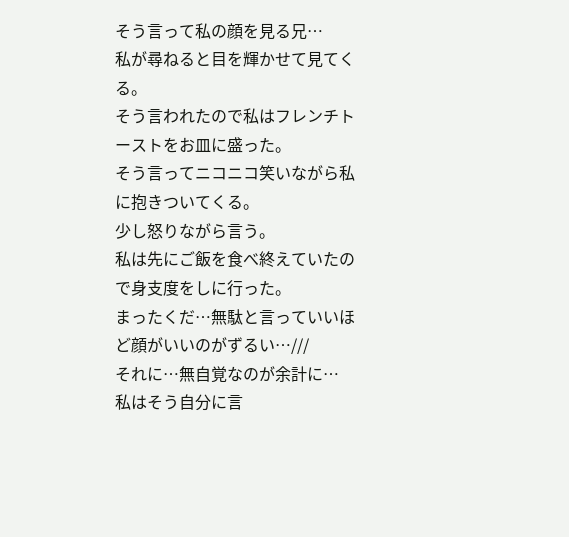そう言って私の顔を見る兄…
私が尋ねると目を輝かせて見てくる。
そう言われたので私はフレンチトーストをお皿に盛った。
そう言ってニコニコ笑いながら私に抱きついてくる。
少し怒りながら言う。
私は先にご飯を食べ終えていたので身支度をしに行った。
まったくだ…無駄と言っていいほど顔がいいのがずるい…///
それに…無自覚なのが余計に…
私はそう自分に言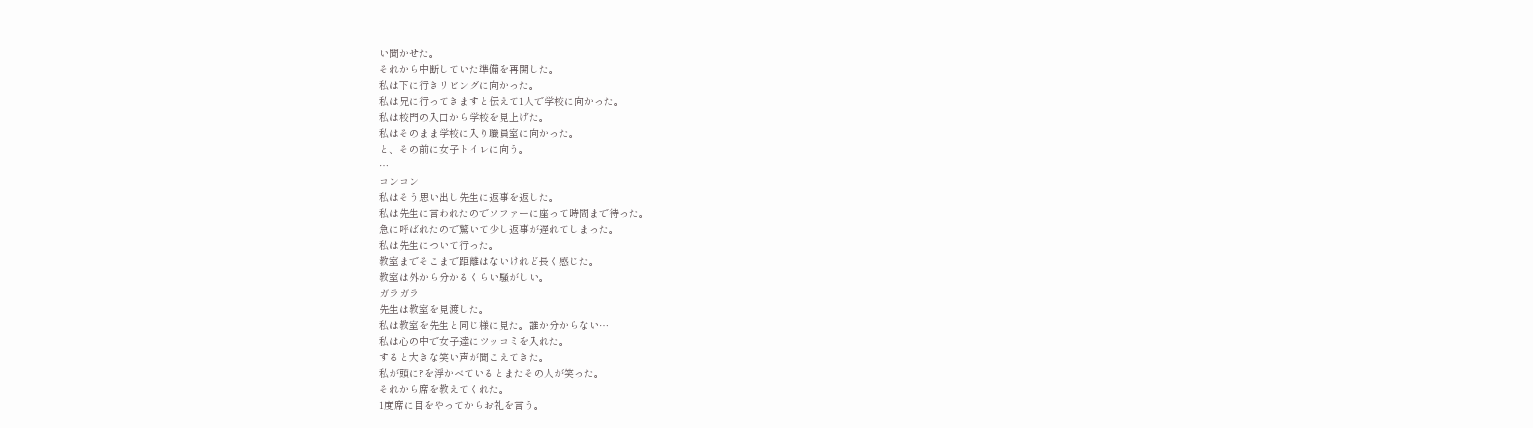い聞かせた。
それから中断していた準備を再開した。
私は下に行きリビングに向かった。
私は兄に行ってきますと伝えて1人で学校に向かった。
私は校門の入口から学校を見上げた。
私はそのまま学校に入り職員室に向かった。
と、その前に女子トイレに向う。
…
コンコン
私はそう思い出し先生に返事を返した。
私は先生に言われたのでソファーに座って時間まで待った。
急に呼ばれたので驚いて少し返事が遅れてしまった。
私は先生について行った。
教室までそこまで距離はないけれど長く感じた。
教室は外から分かるくらい騒がしい。
ガラガラ
先生は教室を見渡した。
私は教室を先生と同じ様に見た。誰か分からない…
私は心の中で女子達にツッコミを入れた。
すると大きな笑い声が聞こえてきた。
私が頭に?を浮かべているとまたその人が笑った。
それから席を教えてくれた。
1度席に目をやってからお礼を言う。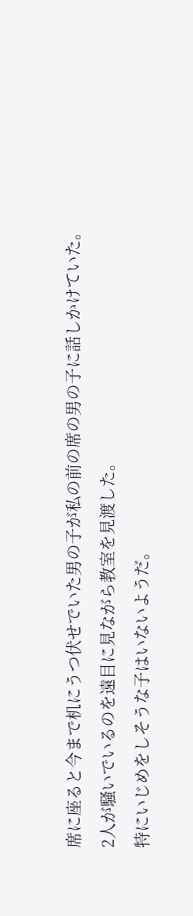席に座ると今まで机にうつ伏せでいた男の子が私の前の席の男の子に話しかけていた。
2人が騒いでいるのを遠目に見ながら教室を見渡した。
特にいじめをしそうな子はいないようだ。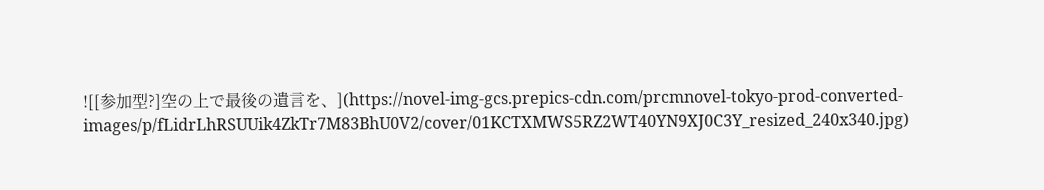![[参加型?]空の上で最後の遺言を、](https://novel-img-gcs.prepics-cdn.com/prcmnovel-tokyo-prod-converted-images/p/fLidrLhRSUUik4ZkTr7M83BhU0V2/cover/01KCTXMWS5RZ2WT40YN9XJ0C3Y_resized_240x340.jpg)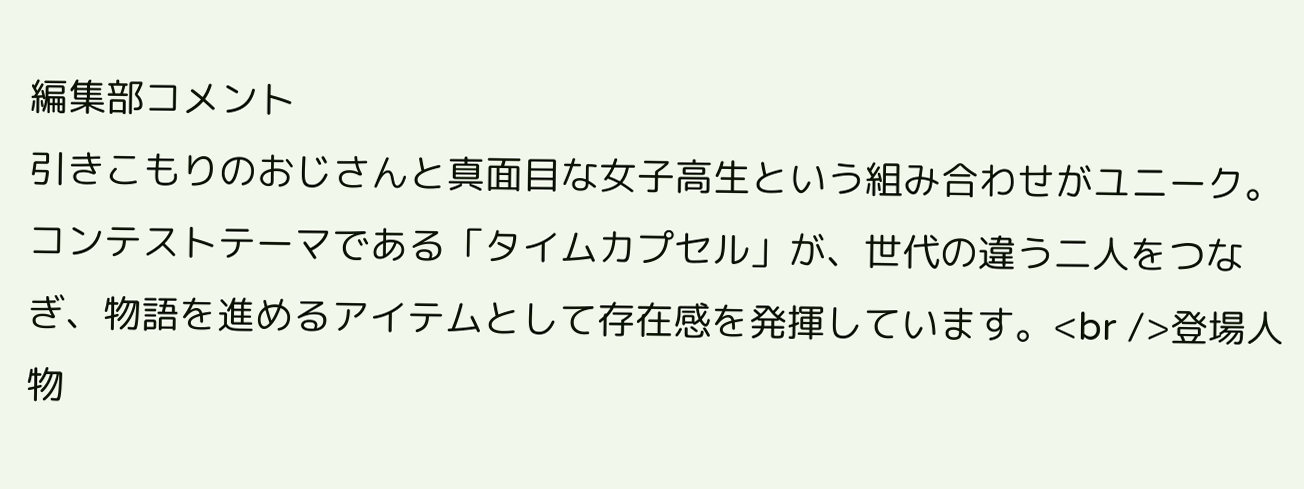編集部コメント
引きこもりのおじさんと真面目な女子高生という組み合わせがユニーク。コンテストテーマである「タイムカプセル」が、世代の違う二人をつなぎ、物語を進めるアイテムとして存在感を発揮しています。<br />登場人物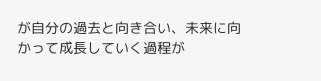が自分の過去と向き合い、未来に向かって成長していく過程が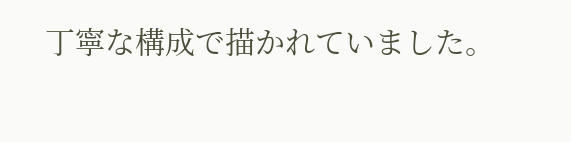丁寧な構成で描かれていました。